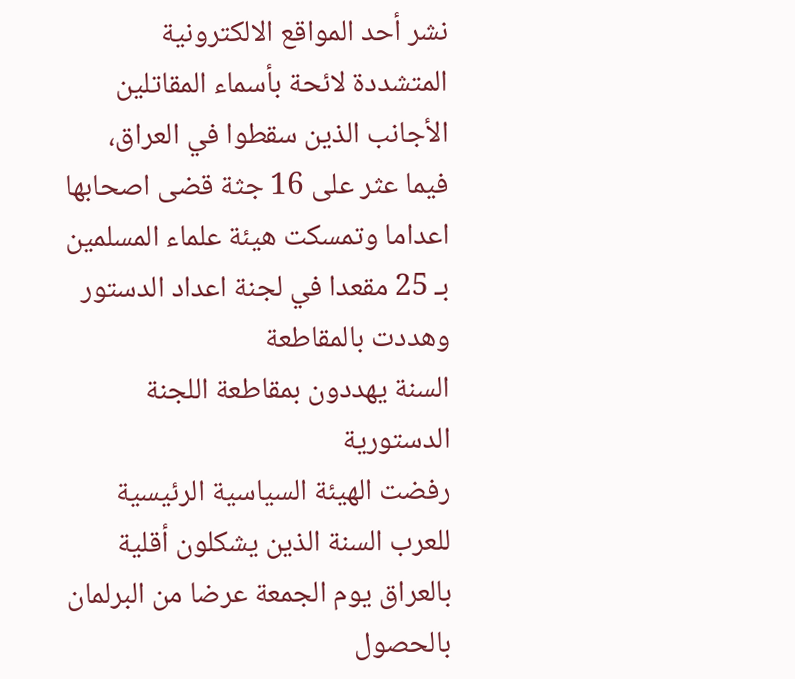نشر أحد المواقع الالكترونية المتشددة لائحة بأسماء المقاتلين الأجانب الذين سقطوا في العراق، فيما عثر على 16 جثة قضى اصحابها اعداما وتمسكت هيئة علماء المسلمين بـ 25 مقعدا في لجنة اعداد الدستور وهددت بالمقاطعة
السنة يهددون بمقاطعة اللجنة الدستورية
رفضت الهيئة السياسية الرئيسية للعرب السنة الذين يشكلون أقلية بالعراق يوم الجمعة عرضا من البرلمان بالحصول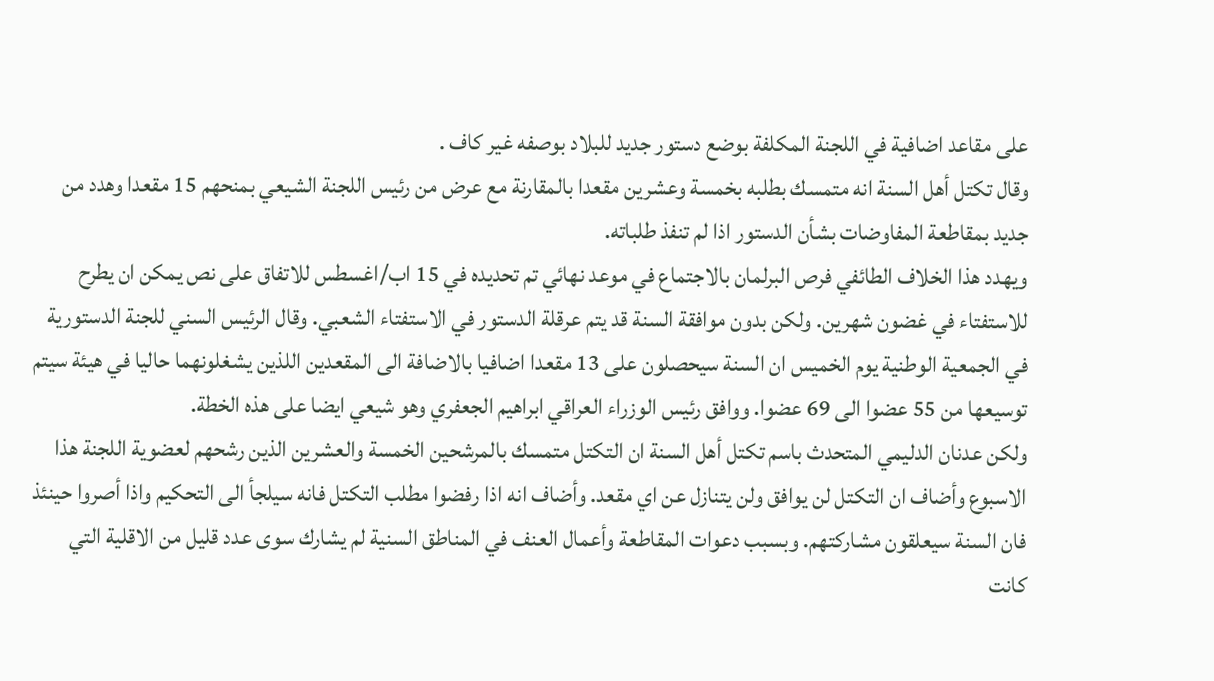على مقاعد اضافية في اللجنة المكلفة بوضع دستور جديد للبلاد بوصفه غير كاف .
وقال تكتل أهل السنة انه متمسك بطلبه بخمسة وعشرين مقعدا بالمقارنة مع عرض من رئيس اللجنة الشيعي بمنحهم 15 مقعدا وهدد من جديد بمقاطعة المفاوضات بشأن الدستور اذا لم تنفذ طلباته.
ويهدد هذا الخلاف الطائفي فرص البرلمان بالاجتماع في موعد نهائي تم تحديده في 15 اب/اغسطس للاتفاق على نص يمكن ان يطرح للاستفتاء في غضون شهرين. ولكن بدون موافقة السنة قد يتم عرقلة الدستور في الاستفتاء الشعبي. وقال الرئيس السني للجنة الدستورية في الجمعية الوطنية يوم الخميس ان السنة سيحصلون على 13 مقعدا اضافيا بالاضافة الى المقعدين اللذين يشغلونهما حاليا في هيئة سيتم توسيعها من 55 عضوا الى 69 عضوا. ووافق رئيس الوزراء العراقي ابراهيم الجعفري وهو شيعي ايضا على هذه الخطة.
ولكن عدنان الدليمي المتحدث باسم تكتل أهل السنة ان التكتل متمسك بالمرشحين الخمسة والعشرين الذين رشحهم لعضوية اللجنة هذا الاسبوع وأضاف ان التكتل لن يوافق ولن يتنازل عن اي مقعد. وأضاف انه اذا رفضوا مطلب التكتل فانه سيلجأ الى التحكيم واذا أصروا حينئذ فان السنة سيعلقون مشاركتهم. وبسبب دعوات المقاطعة وأعمال العنف في المناطق السنية لم يشارك سوى عدد قليل من الاقلية التي كانت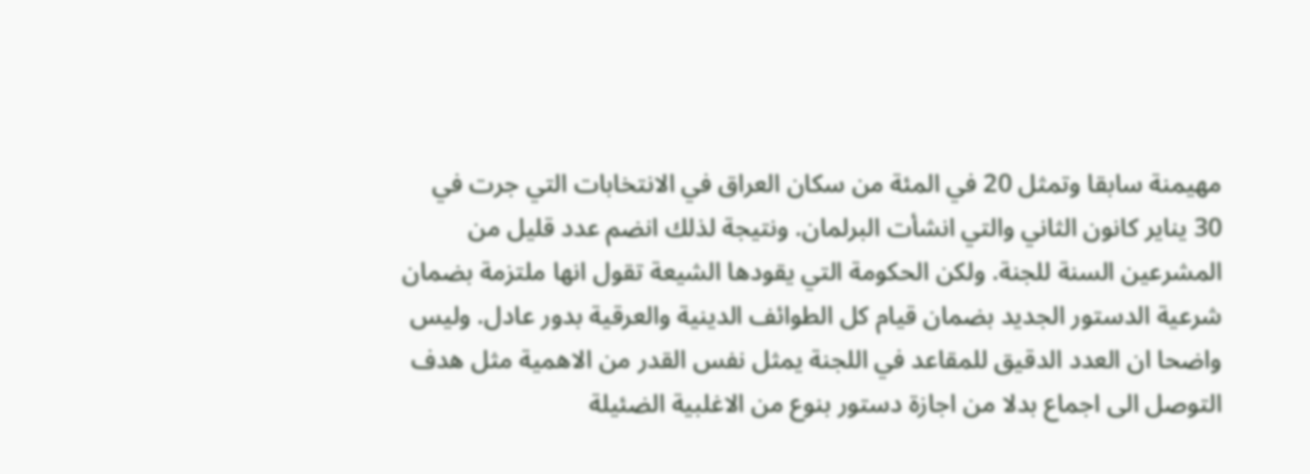مهيمنة سابقا وتمثل 20 في المئة من سكان العراق في الانتخابات التي جرت في 30 يناير كانون الثاني والتي انشأت البرلمان. ونتيجة لذلك انضم عدد قليل من المشرعين السنة للجنة. ولكن الحكومة التي يقودها الشيعة تقول انها ملتزمة بضمان شرعية الدستور الجديد بضمان قيام كل الطوائف الدينية والعرقية بدور عادل. وليس واضحا ان العدد الدقيق للمقاعد في اللجنة يمثل نفس القدر من الاهمية مثل هدف التوصل الى اجماع بدلا من اجازة دستور بنوع من الاغلبية الضئيلة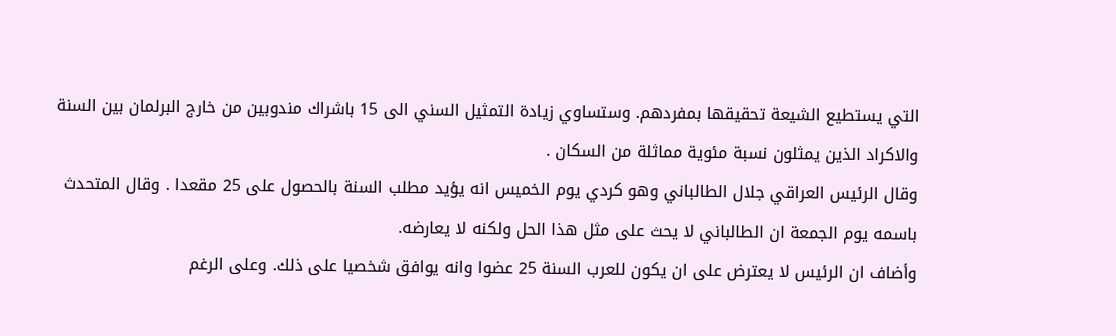التي يستطيع الشيعة تحقيقها بمفردهم. وستساوي زيادة التمثيل السني الى 15 باشراك مندوبين من خارج البرلمان بين السنة والاكراد الذين يمثلون نسبة مئوية مماثلة من السكان .
وقال الرئيس العراقي جلال الطالباني وهو كردي يوم الخميس انه يؤيد مطلب السنة بالحصول على 25 مقعدا . وقال المتحدث باسمه يوم الجمعة ان الطالباني لا يحث على مثل هذا الحل ولكنه لا يعارضه.
وأضاف ان الرئيس لا يعترض على ان يكون للعرب السنة 25 عضوا وانه يوافق شخصيا على ذلك. وعلى الرغم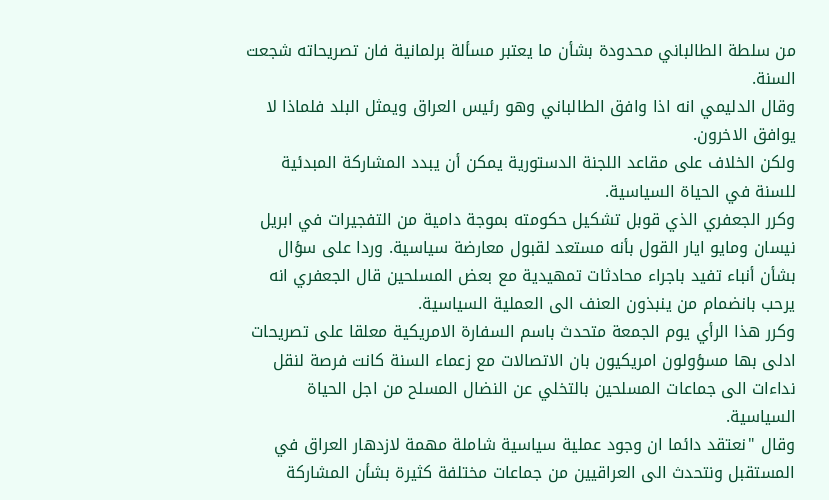من سلطة الطالباني محدودة بشأن ما يعتبر مسألة برلمانية فان تصريحاته شجعت السنة.
وقال الدليمي انه اذا وافق الطالباني وهو رئيس العراق ويمثل البلد فلماذا لا يوافق الاخرون.
ولكن الخلاف على مقاعد اللجنة الدستورية يمكن أن يبدد المشاركة المبدئية للسنة في الحياة السياسية.
وكرر الجعفري الذي قوبل تشكيل حكومته بموجة دامية من التفجيرات في ابريل نيسان ومايو ايار القول بأنه مستعد لقبول معارضة سياسية. وردا على سؤال بشأن أنباء تفيد باجراء محادثات تمهيدية مع بعض المسلحين قال الجعفري انه يرحب بانضمام من ينبذون العنف الى العملية السياسية.
وكرر هذا الرأي يوم الجمعة متحدث باسم السفارة الامريكية معلقا على تصريحات ادلى بها مسؤولون امريكيون بان الاتصالات مع زعماء السنة كانت فرصة لنقل نداءات الى جماعات المسلحين بالتخلي عن النضال المسلح من اجل الحياة السياسية.
وقال "نعتقد دائما ان وجود عملية سياسية شاملة مهمة لازدهار العراق في المستقبل ونتحدث الى العراقيين من جماعات مختلفة كثيرة بشأن المشاركة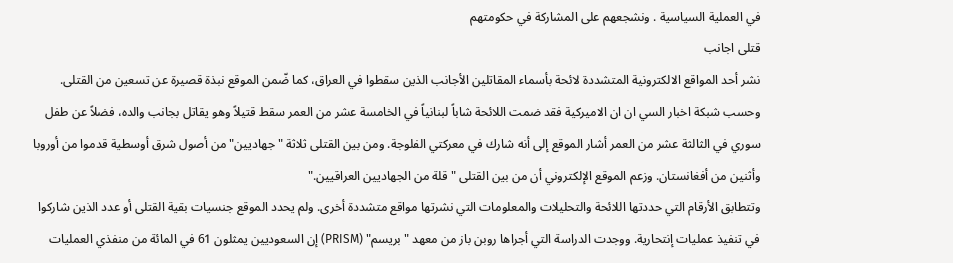في العملية السياسية . ونشجعهم على المشاركة في حكومتهم
قتلى اجانب
نشر أحد المواقع الالكترونية المتشددة لائحة بأسماء المقاتلين الأجانب الذين سقطوا في العراق، كما ضّمن الموقع نبذة قصيرة عن تسعين من القتلى. وحسب شبكة اخبار السي ان ان الاميركية فقد ضمت اللائحة شاباً لبنانياً في الخامسة عشر من العمر سقط قتيلاً وهو يقاتل بجانب والده، فضلاً عن طفل سوري في الثالثة عشر من العمر أشار الموقع إلى أنه شارك في معركتي الفلوجة. ومن بين القتلى ثلاثة "جهاديين" من أصول شرق أوسطية قدموا من أوروبا وأثنين من أفغانستان. وزعم الموقع الإلكتروني أن من بين القتلى "قلة من الجهاديين العراقيين."
وتتطابق الأرقام التي حددتها اللائحة والتحليلات والمعلومات التي نشرتها مواقع متشددة أخرى. ولم يحدد الموقع جنسيات بقية القتلى أو عدد الذين شاركوا في تنفيذ عمليات إنتحارية. ووجدت الدراسة التي أجراها روبن باز من معهد "بريسم" (PRISM) إن السعوديين يمثلون 61 في المائة من منفذي العمليات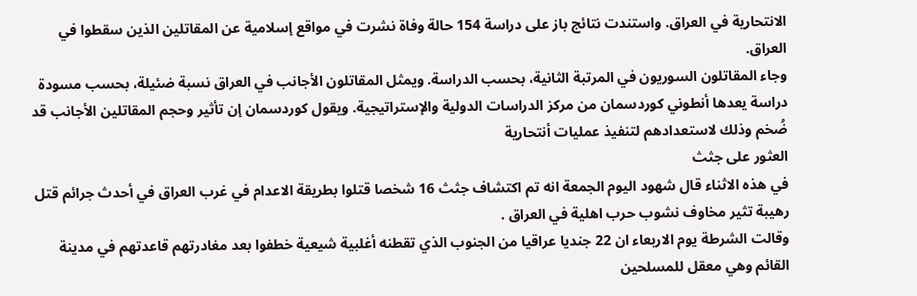الانتحارية في العراق. واستندت نتائج باز على دراسة 154 حالة وفاة نشرت في مواقع إسلامية عن المقاتلين الذين سقطوا في العراق.
وجاء المقاتلون السوريون في المرتبة الثانية، بحسب الدراسة. ويمثل المقاتلون الأجانب في العراق نسبة ضئيلة، بحسب مسودة دراسة يعدها أنطوني كوردسمان من مركز الدراسات الدولية والإستراتيجية. ويقول كوردسمان إن تأثير وحجم المقاتلين الأجانب قد ضُخم وذلك لاستعدادهم لتنفيذ عمليات أنتحارية
العثور على جثث
في هذه الاثناء قال شهود اليوم الجمعة انه تم اكتشاف جثث 16 شخصا قتلوا بطريقة الاعدام في غرب العراق في أحدث جرائم قتل رهيبة تثير مخاوف نشوب حرب اهلية في العراق .
وقالت الشرطة يوم الاربعاء ان 22 جنديا عراقيا من الجنوب الذي تقطنه أغلبية شيعية خطفوا بعد مغادرتهم قاعدتهم في مدينة القائم وهي معقل للمسلحين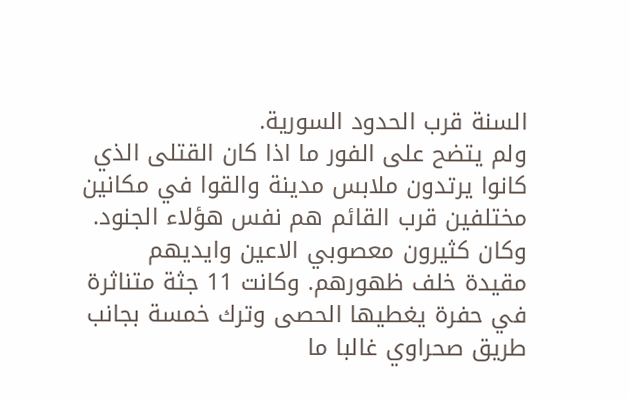السنة قرب الحدود السورية.
ولم يتضح على الفور ما اذا كان القتلى الذي كانوا يرتدون ملابس مدينة والقوا في مكانين مختلفين قرب القائم هم نفس هؤلاء الجنود. وكان كثيرون معصوبي الاعين وايديهم مقيدة خلف ظهورهم. وكانت 11 جثة متناثرة في حفرة يغطيها الحصى وترك خمسة بجانب طريق صحراوي غالبا ما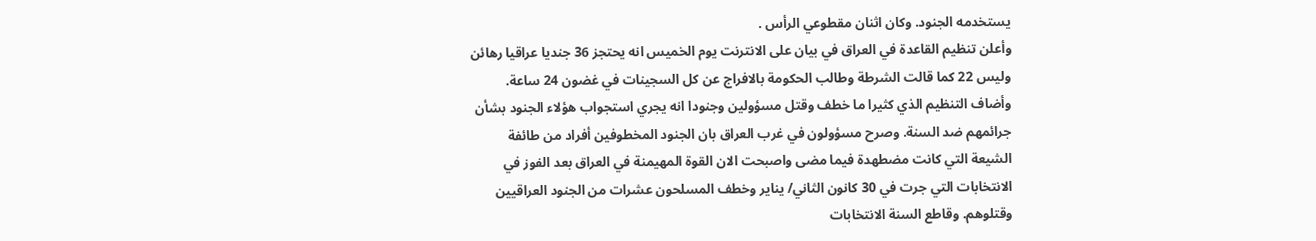يستخدمه الجنود. وكان اثنان مقطوعي الرأس .
وأعلن تنظيم القاعدة في العراق في بيان على الانترنت يوم الخميس انه يحتجز 36 جنديا عراقيا رهائن وليس 22 كما قالت الشرطة وطالب الحكومة بالافراج عن كل السجينات في غضون 24 ساعة. وأضاف التنظيم الذي كثيرا ما خطف وقتل مسؤولين وجنودا انه يجري استجواب هؤلاء الجنود بشأن جرائمهم ضد السنة. وصرح مسؤولون في غرب العراق بان الجنود المخطوفين أفراد من طائفة الشيعة التي كانت مضطهدة فيما مضى واصبحت الان القوة المهيمنة في العراق بعد الفوز في الانتخابات التي جرت في 30 كانون الثاني/ يناير وخطف المسلحون عشرات من الجنود العراقيين وقتلوهم. وقاطع السنة الانتخابات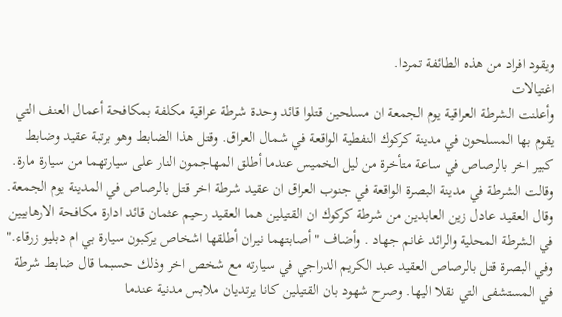ويقود افراد من هذه الطائفة تمردا.
اغتيالات
وأعلنت الشرطة العراقية يوم الجمعة ان مسلحين قتلوا قائد وحدة شرطة عراقية مكلفة بمكافحة أعمال العنف التي يقوم بها المسلحون في مدينة كركوك النفطية الواقعة في شمال العراق. وقتل هذا الضابط وهو برتبة عقيد وضابط كبير اخر بالرصاص في ساعة متأخرة من ليل الخميس عندما أطلق المهاجمون النار على سيارتهما من سيارة مارة.
وقالت الشرطة في مدينة البصرة الواقعة في جنوب العراق ان عقيد شرطة اخر قتل بالرصاص في المدينة يوم الجمعة. وقال العقيد عادل زين العابدين من شرطة كركوك ان القتيلين هما العقيد رحيم عثمان قائد ادارة مكافحة الارهابيين في الشرطة المحلية والرائد غانم جهاد . وأضاف "أصابتهما نيران أطلقها اشخاص يركبون سيارة بي ام دبليو زرقاء."
وفي البصرة قتل بالرصاص العقيد عبد الكريم الدراجي في سيارته مع شخص اخر وذلك حسبما قال ضابط شرطة في المستشفى التي نقلا اليها. وصرح شهود بان القتيلين كانا يرتديان ملابس مدنية عندما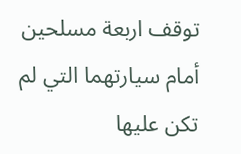توقف اربعة مسلحين أمام سيارتهما التي لم تكن عليها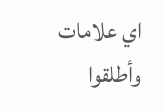اي علامات وأطلقوا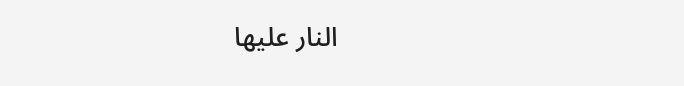النار عليها